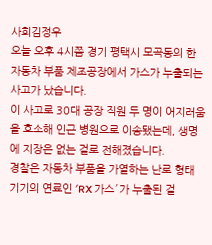사회김정우
오늘 오후 4시쯤 경기 평택시 모곡동의 한 자동차 부품 제조공장에서 가스가 누출되는 사고가 났습니다.
이 사고로 30대 공장 직원 두 명이 어지러움을 호소해 인근 병원으로 이송됐는데, 생명에 지장은 없는 걸로 전해졌습니다.
경찰은 자동차 부품을 가열하는 난로 형태 기기의 연료인 ′RX 가스′가 누출된 걸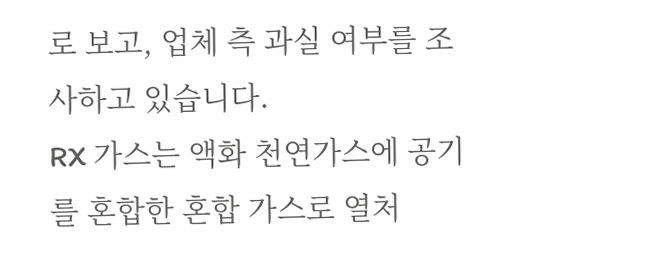로 보고, 업체 측 과실 여부를 조사하고 있습니다.
RX 가스는 액화 천연가스에 공기를 혼합한 혼합 가스로 열처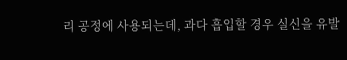리 공정에 사용되는데, 과다 흡입할 경우 실신을 유발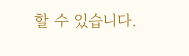할 수 있습니다.